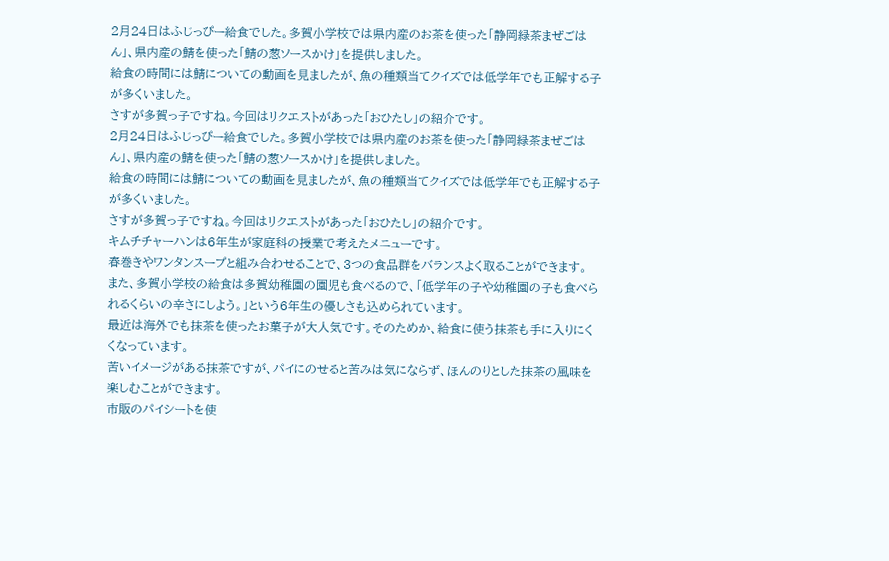2月24日はふじっぴー給食でした。多賀小学校では県内産のお茶を使った「静岡緑茶まぜごはん」、県内産の鯖を使った「鯖の葱ソースかけ」を提供しました。
給食の時間には鯖についての動画を見ましたが、魚の種類当てクイズでは低学年でも正解する子が多くいました。
さすが多賀っ子ですね。今回はリクエストがあった「おひたし」の紹介です。
2月24日はふじっぴー給食でした。多賀小学校では県内産のお茶を使った「静岡緑茶まぜごはん」、県内産の鯖を使った「鯖の葱ソースかけ」を提供しました。
給食の時間には鯖についての動画を見ましたが、魚の種類当てクイズでは低学年でも正解する子が多くいました。
さすが多賀っ子ですね。今回はリクエストがあった「おひたし」の紹介です。
キムチチャーハンは6年生が家庭科の授業で考えたメニューです。
春巻きやワンタンスープと組み合わせることで、3つの食品群をバランスよく取ることができます。
また、多賀小学校の給食は多賀幼稚園の園児も食べるので、「低学年の子や幼稚園の子も食べられるくらいの辛さにしよう。」という6年生の優しさも込められています。
最近は海外でも抹茶を使ったお菓子が大人気です。そのためか、給食に使う抹茶も手に入りにくくなっています。
苦いイメージがある抹茶ですが、パイにのせると苦みは気にならず、ほんのりとした抹茶の風味を楽しむことができます。
市販のパイシートを使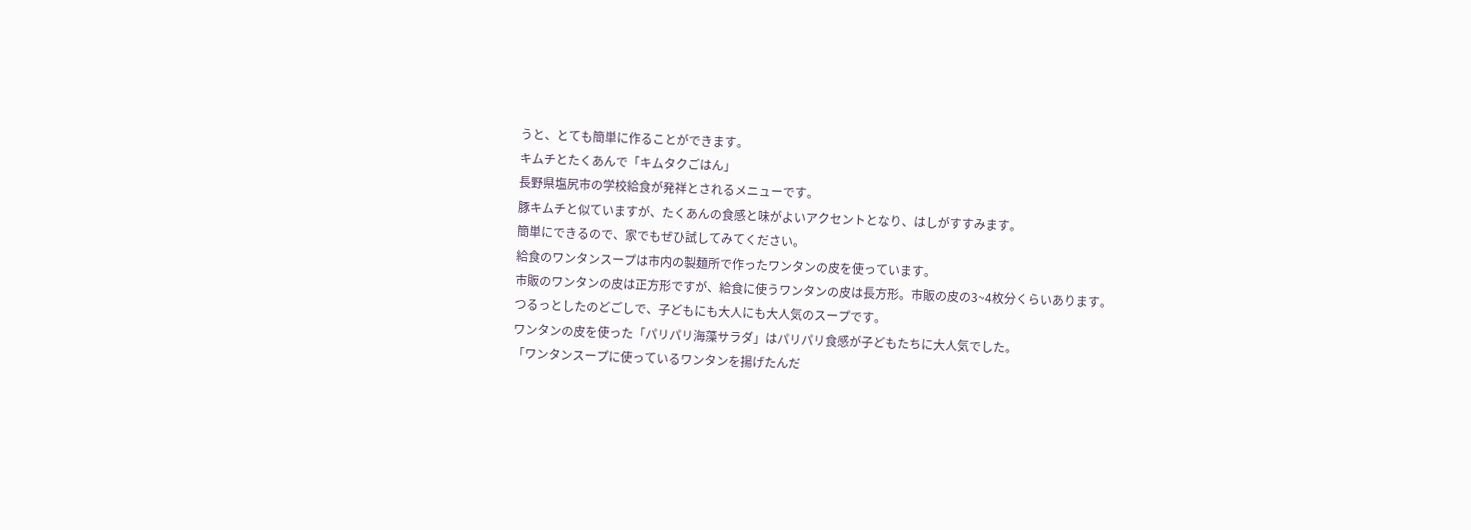うと、とても簡単に作ることができます。
キムチとたくあんで「キムタクごはん」
長野県塩尻市の学校給食が発祥とされるメニューです。
豚キムチと似ていますが、たくあんの食感と味がよいアクセントとなり、はしがすすみます。
簡単にできるので、家でもぜひ試してみてください。
給食のワンタンスープは市内の製麺所で作ったワンタンの皮を使っています。
市販のワンタンの皮は正方形ですが、給食に使うワンタンの皮は長方形。市販の皮の3~4枚分くらいあります。
つるっとしたのどごしで、子どもにも大人にも大人気のスープです。
ワンタンの皮を使った「パリパリ海藻サラダ」はパリパリ食感が子どもたちに大人気でした。
「ワンタンスープに使っているワンタンを揚げたんだ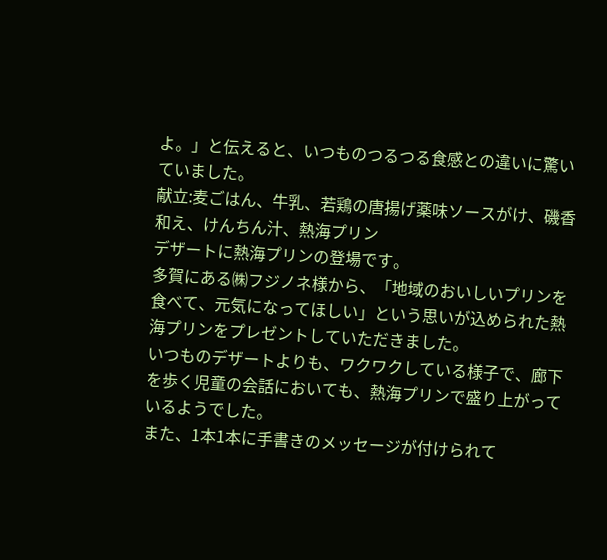よ。」と伝えると、いつものつるつる食感との違いに驚いていました。
献立:麦ごはん、牛乳、若鶏の唐揚げ薬味ソースがけ、磯香和え、けんちん汁、熱海プリン
デザートに熱海プリンの登場です。
多賀にある㈱フジノネ様から、「地域のおいしいプリンを食べて、元気になってほしい」という思いが込められた熱海プリンをプレゼントしていただきました。
いつものデザートよりも、ワクワクしている様子で、廊下を歩く児童の会話においても、熱海プリンで盛り上がっているようでした。
また、1本1本に手書きのメッセージが付けられて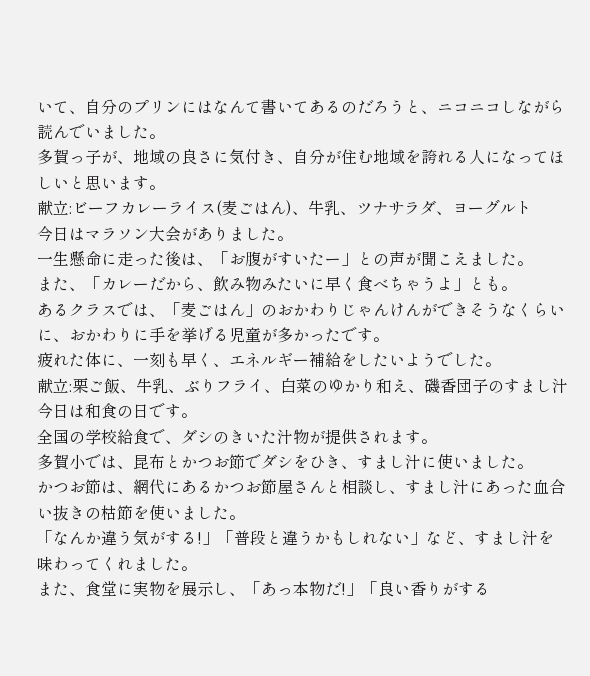いて、自分のプリンにはなんて書いてあるのだろうと、ニコニコしながら読んでいました。
多賀っ子が、地域の良さに気付き、自分が住む地域を誇れる人になってほしいと思います。
献立:ビーフカレーライス(麦ごはん)、牛乳、ツナサラダ、ヨーグルト
今日はマラソン大会がありました。
一生懸命に走った後は、「お腹がすいたー」との声が聞こえました。
また、「カレーだから、飲み物みたいに早く食べちゃうよ」とも。
あるクラスでは、「麦ごはん」のおかわりじゃんけんができそうなくらいに、おかわりに手を挙げる児童が多かったです。
疲れた体に、一刻も早く、エネルギー補給をしたいようでした。
献立:栗ご飯、牛乳、ぶりフライ、白菜のゆかり和え、磯香団子のすまし汁
今日は和食の日です。
全国の学校給食で、ダシのきいた汁物が提供されます。
多賀小では、昆布とかつお節でダシをひき、すまし汁に使いました。
かつお節は、網代にあるかつお節屋さんと相談し、すまし汁にあった血合い抜きの枯節を使いました。
「なんか違う気がする!」「普段と違うかもしれない」など、すまし汁を味わってくれました。
また、食堂に実物を展示し、「あっ本物だ!」「良い香りがする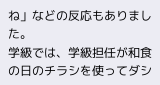ね」などの反応もありました。
学級では、学級担任が和食の日のチラシを使ってダシ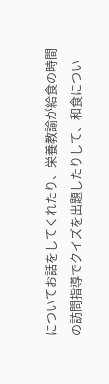についてお話をしてくれたり、栄養教諭が給食の時間の訪問指導でクイズを出題したりして、和食につい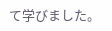て学びました。